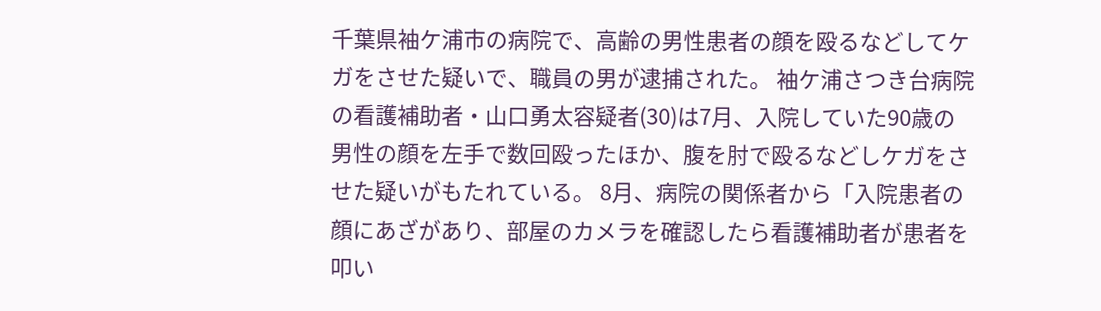千葉県袖ケ浦市の病院で、高齢の男性患者の顔を殴るなどしてケガをさせた疑いで、職員の男が逮捕された。 袖ケ浦さつき台病院の看護補助者・山口勇太容疑者(30)は7月、入院していた90歳の男性の顔を左手で数回殴ったほか、腹を肘で殴るなどしケガをさせた疑いがもたれている。 8月、病院の関係者から「入院患者の顔にあざがあり、部屋のカメラを確認したら看護補助者が患者を叩い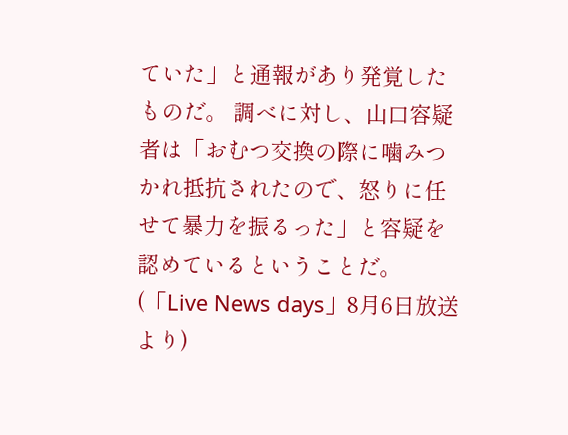ていた」と通報があり発覚したものだ。 調べに対し、山口容疑者は「おむつ交換の際に噛みつかれ抵抗されたので、怒りに任せて暴力を振るった」と容疑を認めているということだ。 (「Live News days」8月6日放送より)